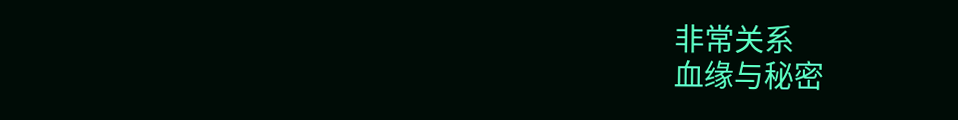非常关系
血缘与秘密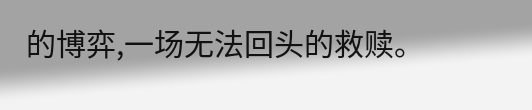的博弈,一场无法回头的救赎。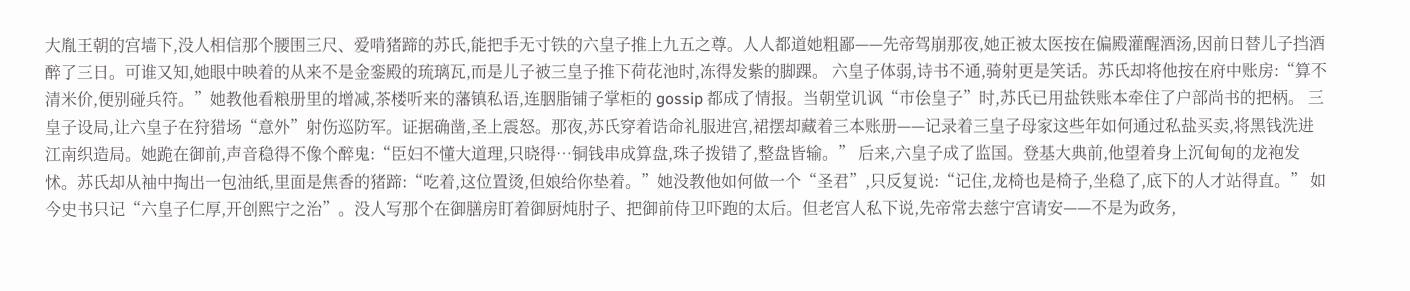大胤王朝的宫墙下,没人相信那个腰围三尺、爱啃猪蹄的苏氏,能把手无寸铁的六皇子推上九五之尊。人人都道她粗鄙——先帝驾崩那夜,她正被太医按在偏殿灌醒酒汤,因前日替儿子挡酒醉了三日。可谁又知,她眼中映着的从来不是金銮殿的琉璃瓦,而是儿子被三皇子推下荷花池时,冻得发紫的脚踝。 六皇子体弱,诗书不通,骑射更是笑话。苏氏却将他按在府中账房:“算不清米价,便别碰兵符。”她教他看粮册里的增减,茶楼听来的藩镇私语,连胭脂铺子掌柜的 gossip 都成了情报。当朝堂讥讽“市侩皇子”时,苏氏已用盐铁账本牵住了户部尚书的把柄。 三皇子设局,让六皇子在狩猎场“意外”射伤巡防军。证据确凿,圣上震怒。那夜,苏氏穿着诰命礼服进宫,裙摆却藏着三本账册——记录着三皇子母家这些年如何通过私盐买卖,将黑钱洗进江南织造局。她跪在御前,声音稳得不像个醉鬼:“臣妇不懂大道理,只晓得…铜钱串成算盘,珠子拨错了,整盘皆输。” 后来,六皇子成了监国。登基大典前,他望着身上沉甸甸的龙袍发怵。苏氏却从袖中掏出一包油纸,里面是焦香的猪蹄:“吃着,这位置烫,但娘给你垫着。”她没教他如何做一个“圣君”,只反复说:“记住,龙椅也是椅子,坐稳了,底下的人才站得直。” 如今史书只记“六皇子仁厚,开创熙宁之治”。没人写那个在御膳房盯着御厨炖肘子、把御前侍卫吓跑的太后。但老宫人私下说,先帝常去慈宁宫请安——不是为政务,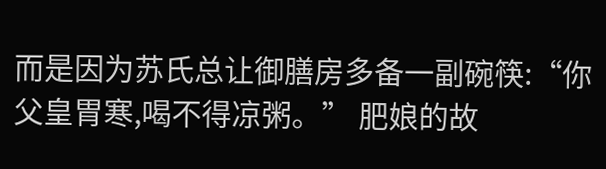而是因为苏氏总让御膳房多备一副碗筷:“你父皇胃寒,喝不得凉粥。” 肥娘的故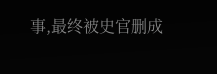事,最终被史官删成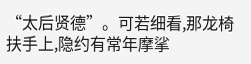“太后贤德”。可若细看,那龙椅扶手上,隐约有常年摩挲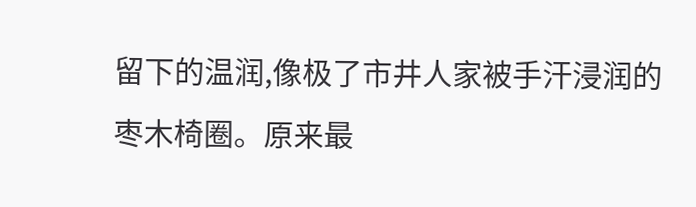留下的温润,像极了市井人家被手汗浸润的枣木椅圈。原来最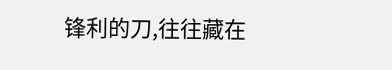锋利的刀,往往藏在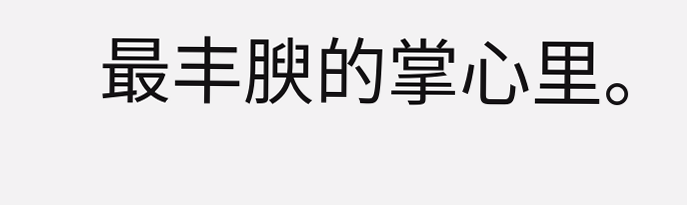最丰腴的掌心里。